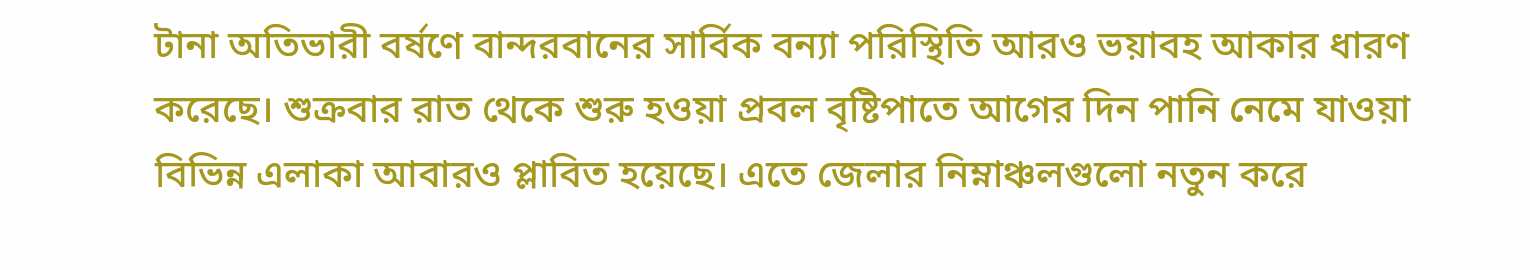টানা অতিভারী বর্ষণে বান্দরবানের সার্বিক বন্যা পরিস্থিতি আরও ভয়াবহ আকার ধারণ করেছে। শুক্রবার রাত থেকে শুরু হওয়া প্রবল বৃষ্টিপাতে আগের দিন পানি নেমে যাওয়া বিভিন্ন এলাকা আবারও প্লাবিত হয়েছে। এতে জেলার নিম্নাঞ্চলগুলো নতুন করে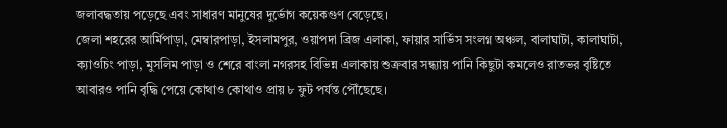জলাবদ্ধতায় পড়েছে এবং সাধারণ মানুষের দুর্ভোগ কয়েকগুণ বেড়েছে।
জেলা শহরের আর্মিপাড়া, মেম্বারপাড়া, ইসলামপুর, ওয়াপদা ব্রিজ এলাকা, ফায়ার সার্ভিস সংলগ্ন অঞ্চল, বালাঘাটা, কালাঘাটা, ক্যাওচিং পাড়া, মুসলিম পাড়া ও শেরে বাংলা নগরসহ বিভিন্ন এলাকায় শুক্রবার সন্ধ্যায় পানি কিছুটা কমলেও রাতভর বৃষ্টিতে আবারও পানি বৃদ্ধি পেয়ে কোথাও কোথাও প্রায় ৮ ফুট পর্যন্ত পৌঁছেছে।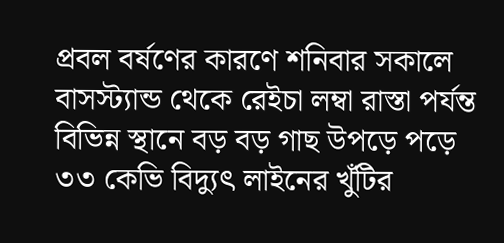প্রবল বর্ষণের কারণে শনিবার সকালে বাসস্ট্যান্ড থেকে রেইচা লম্বা রাস্তা পর্যন্ত বিভিন্ন স্থানে বড় বড় গাছ উপড়ে পড়ে ৩৩ কেভি বিদ্যুৎ লাইনের খুঁটির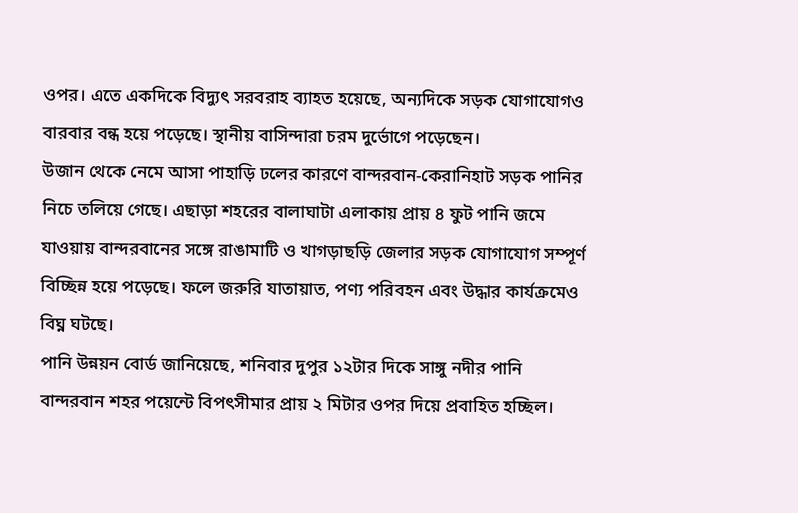ওপর। এতে একদিকে বিদ্যুৎ সরবরাহ ব্যাহত হয়েছে, অন্যদিকে সড়ক যোগাযোগও বারবার বন্ধ হয়ে পড়েছে। স্থানীয় বাসিন্দারা চরম দুর্ভোগে পড়েছেন।
উজান থেকে নেমে আসা পাহাড়ি ঢলের কারণে বান্দরবান-কেরানিহাট সড়ক পানির নিচে তলিয়ে গেছে। এছাড়া শহরের বালাঘাটা এলাকায় প্রায় ৪ ফুট পানি জমে যাওয়ায় বান্দরবানের সঙ্গে রাঙামাটি ও খাগড়াছড়ি জেলার সড়ক যোগাযোগ সম্পূর্ণ বিচ্ছিন্ন হয়ে পড়েছে। ফলে জরুরি যাতায়াত, পণ্য পরিবহন এবং উদ্ধার কার্যক্রমেও বিঘ্ন ঘটছে।
পানি উন্নয়ন বোর্ড জানিয়েছে, শনিবার দুপুর ১২টার দিকে সাঙ্গু নদীর পানি বান্দরবান শহর পয়েন্টে বিপৎসীমার প্রায় ২ মিটার ওপর দিয়ে প্রবাহিত হচ্ছিল।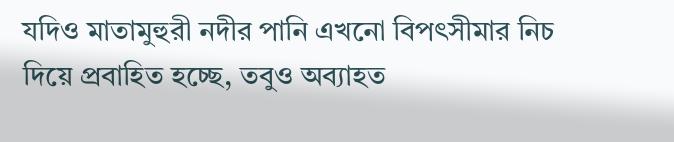যদিও মাতামুহুরী নদীর পানি এখনো বিপৎসীমার নিচ দিয়ে প্রবাহিত হচ্ছে, তবুও অব্যাহত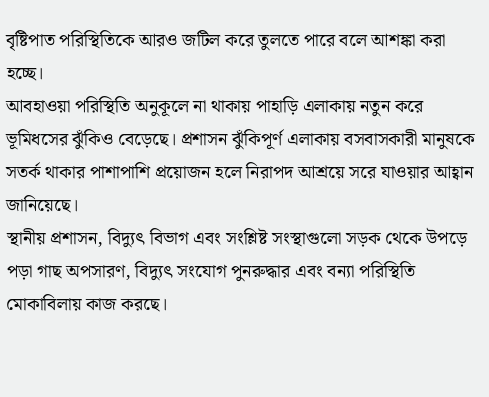বৃষ্টিপাত পরিস্থিতিকে আরও জটিল করে তুলতে পারে বলে আশঙ্কা করা হচ্ছে।
আবহাওয়া পরিস্থিতি অনুকূলে না থাকায় পাহাড়ি এলাকায় নতুন করে ভূমিধসের ঝুঁকিও বেড়েছে। প্রশাসন ঝুঁকিপূর্ণ এলাকায় বসবাসকারী মানুষকে সতর্ক থাকার পাশাপাশি প্রয়োজন হলে নিরাপদ আশ্রয়ে সরে যাওয়ার আহ্বান জানিয়েছে।
স্থানীয় প্রশাসন, বিদ্যুৎ বিভাগ এবং সংশ্লিষ্ট সংস্থাগুলো সড়ক থেকে উপড়ে পড়া গাছ অপসারণ, বিদ্যুৎ সংযোগ পুনরুদ্ধার এবং বন্যা পরিস্থিতি মোকাবিলায় কাজ করছে।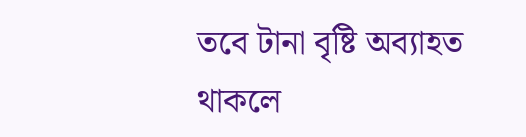তবে টানা বৃষ্টি অব্যাহত থাকলে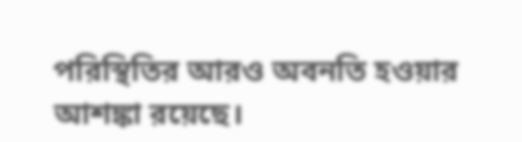পরিস্থিতির আরও অবনতি হওয়ার আশঙ্কা রয়েছে।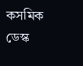কসমিক ডেস্ক